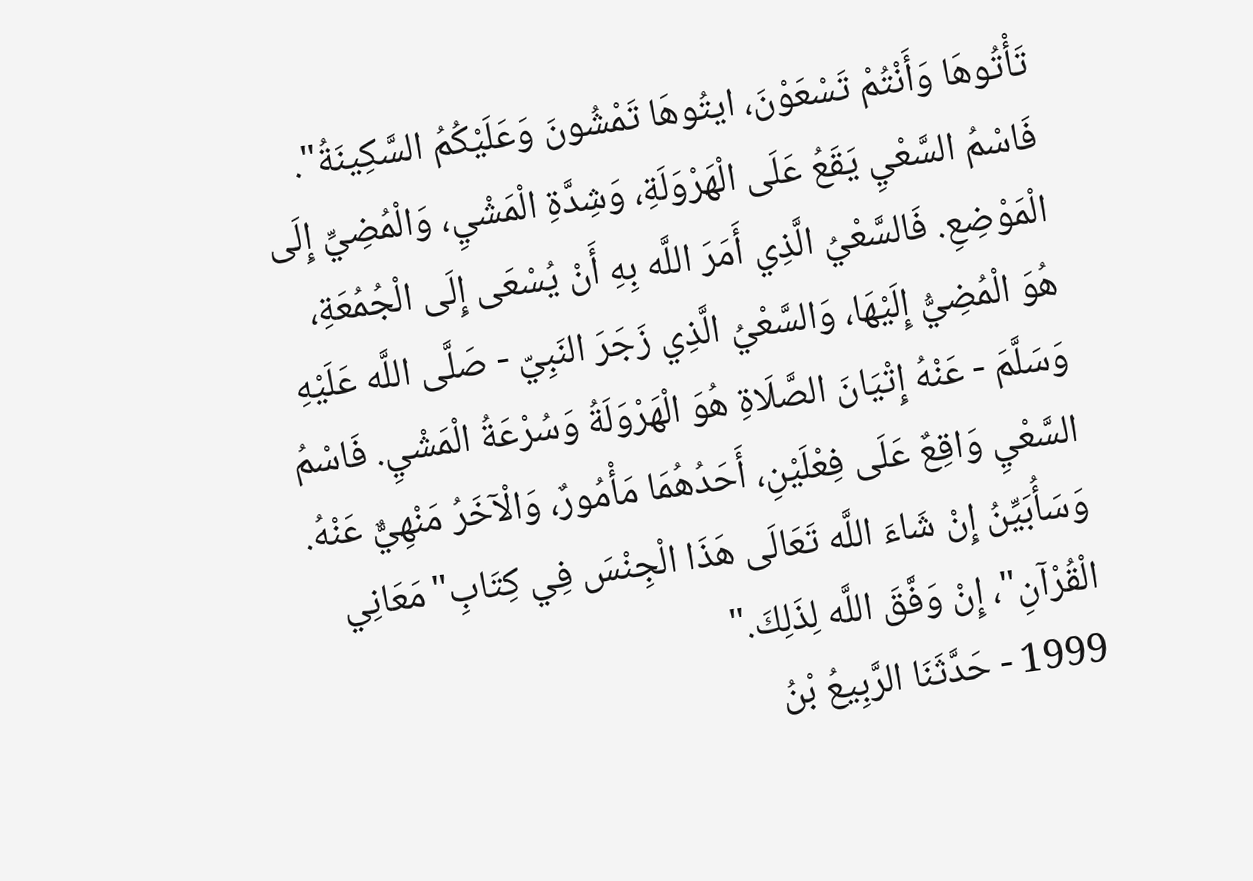تَأْتُوهَا وَأَنْتُمْ تَسْعَوْنَ، ايتُوهَا تَمْشُونَ وَعَلَيْكُمُ السَّكِينَةُ". فَاسْمُ السَّعْيِ يَقَعُ عَلَى الْهَرْوَلَةِ، وَشِدَّةِ الْمَشْيِ، وَالْمُضِيِّ إِلَى الْمَوْضِعِ. فَالسَّعْيُ الَّذِي أَمَرَ اللَّه بِهِ أَنْ يُسْعَى إِلَى الْجُمُعَةِ، هُوَ الْمُضِيُّ إِلَيْهَا، وَالسَّعْيُ الَّذِي زَجَرَ النَبِيّ - صَلَّى اللَّه عَلَيْهِ وَسَلَّمَ - عَنْهُ إِتْيَانَ الصَّلَاةِ هُوَ الْهَرْوَلَةُ وَسُرْعَةُ الْمَشْيِ. فَاسْمُ السَّعْيِ وَاقِعٌ عَلَى فِعْلَيْنِ، أَحَدُهُمَا مَأْمُورٌ، وَالْآخَرُ مَنْهِيٌّ عَنْهُ. وَسَأُبَيِّنُ إِنْ شَاءَ اللَّه تَعَالَى هَذَا الْجِنْسَ فِي كِتَابِ"مَعَانِي الْقُرْآنِ"، إِنْ وَفَّقَ اللَّه لِذَلِكَ."
1999 - حَدَّثَنَا الرَّبِيعُ بْنُ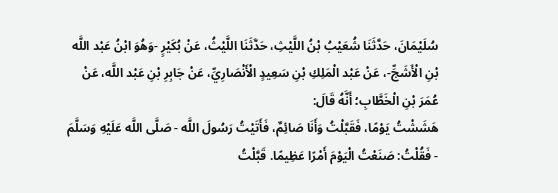سُلَيْمَانَ، حَدَّثَنَا شُعَيْبُ بْنُ اللَّيْثِ، حَدَّثَنَا اللَّيْثُ، عَنْ بُكَيْرٍ -وَهُوَ ابْنُ عَبْد اللَّه بْنِ الْأَشَجِّ-، عَنْ عَبْد الْمَلِكِ بْنِ سَعِيدٍ الْأَنْصَارِيِّ، عَنْ جَابِرِ بْنِ عَبْد اللَّه، عَنْ عُمَرَ بْنِ الْخَطَّابِ؛ أَنَّهُ قَالَ:
هَشَشْتُ يَوْمًا، فَقَبَّلْتُ وَأَنَا صَائِمٌ، فَأَتَيْتُ رَسُولَ اللَّه - صَلَّى اللَّه عَلَيْهِ وَسَلَّمَ - فَقُلْتُ: صَنَعْتُ الْيَوْمَ أَمْرًا عَظِيمًا. قَبَّلْتُ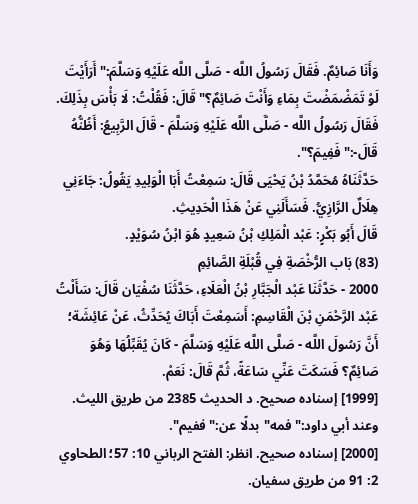وَأَنَا صَائِمٌ. فَقَالَ رَسُولُ اللَّه - صَلَّى اللَّه عَلَيْهِ وَسَلَّمَ:"أَرَأَيْتَ لَوْ تَمَضْمَضْتَ بِمَاءِ وَأَنْتَ صَائِمٌ؟"قَالَ: فَقُلْتُ: لَا بَأْسَ بِذَلِكَ. فَقَالَ رَسُولُ اللَّه - صَلَّى اللَّه عَلَيْهِ وَسَلَّمَ - قَالَ الرَّبِيعُ: أَظُنُّهُ قَالَ-:"فَفِيمَ؟".
حَدَّثَنَاهُ مُحَمَّدُ بْنُ يَحْيَى قَالَ: سَمِعْتُ أَبَا الْوَلِيدِ يَقُولُ: جَاءَنِي هِلَالٌ الرَّازِيُّ. فَسَأَلَنِي عَنْ هَذَا الْحَدِيثِ.
قَالَ أَبُو بَكْرٍ: عَبْد الْمَلِكِ بْنُ سَعِيدٍ هُوَ ابْنُ سُوَيْدٍ.
(83) بَاب الرُّخْصَةِ فِي قُبْلَةِ الصَّائِمِ
2000 - حَدَّثَنَا عَبْد الْجَبَّارِ بْنُ الْعَلَاءِ، حَدَّثَنَا سُفْيَان قَالَ: سَأَلْتُ عَبْد الرَّحْمَنِ بْنَ الْقَاسِمِ: أَسَمِعْتَ أَبَاكَ يُحَدِّثُ، عَنْ عَائِشَة؛ أَنَّ رَسُولَ اللَّه - صَلَّى اللَّه عَلَيْهِ وَسَلَّمَ - كَانَ يُقَبِّلُهَا وَهُوَ صَائِمٌ؟ فَسَكَتَ عَنِّي سَاعَةً، ثُمَّ قَالَ: نَعَمْ.
[1999] إسناده صحيح. د الحديث 2385 من طريق الليث. وعند أبي داود:"فمه"بدلًا عن:"ففيم".
[2000] إسناده صحيح. انظر: الفتح الرباني 10: 57؛ الطحاوي 2: 91 من طريق سفيان.